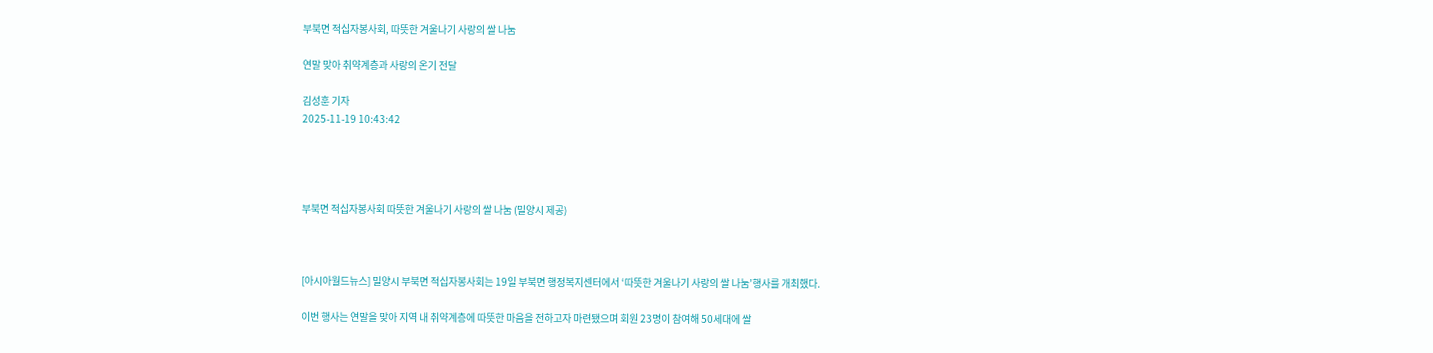부북면 적십자봉사회, 따뜻한 겨울나기 사랑의 쌀 나눔

연말 맞아 취약계층과 사랑의 온기 전달

김성훈 기자
2025-11-19 10:43:42




부북면 적십자봉사회 따뜻한 겨울나기 사랑의 쌀 나눔 (밀양시 제공)



[아시아월드뉴스] 밀양시 부북면 적십자봉사회는 19일 부북면 행정복지센터에서 ‘따뜻한 겨울나기 사랑의 쌀 나눔’행사를 개최했다.

이번 행사는 연말을 맞아 지역 내 취약계층에 따뜻한 마음을 전하고자 마련됐으며 회원 23명이 참여해 50세대에 쌀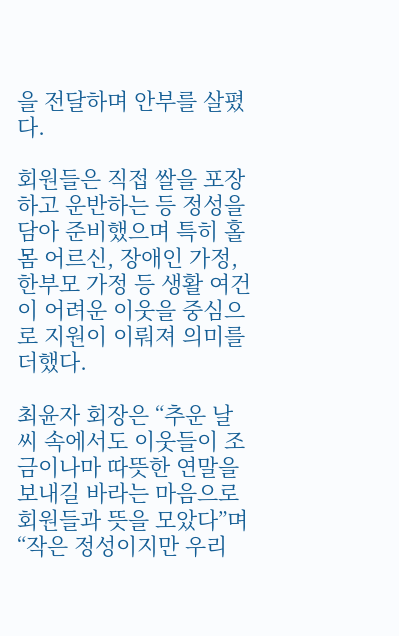을 전달하며 안부를 살폈다.

회원들은 직접 쌀을 포장하고 운반하는 등 정성을 담아 준비했으며 특히 홀몸 어르신, 장애인 가정, 한부모 가정 등 생활 여건이 어려운 이웃을 중심으로 지원이 이뤄져 의미를 더했다.

최윤자 회장은 “추운 날씨 속에서도 이웃들이 조금이나마 따뜻한 연말을 보내길 바라는 마음으로 회원들과 뜻을 모았다”며 “작은 정성이지만 우리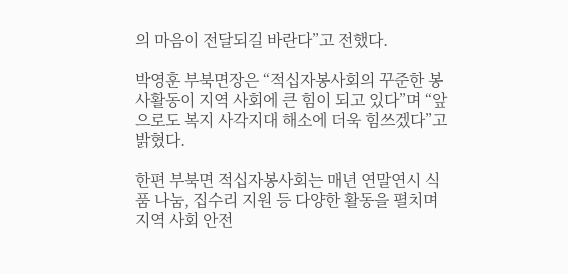의 마음이 전달되길 바란다”고 전했다.

박영훈 부북면장은 “적십자봉사회의 꾸준한 봉사활동이 지역 사회에 큰 힘이 되고 있다”며 “앞으로도 복지 사각지대 해소에 더욱 힘쓰겠다”고 밝혔다.

한편 부북면 적십자봉사회는 매년 연말연시 식품 나눔, 집수리 지원 등 다양한 활동을 펼치며 지역 사회 안전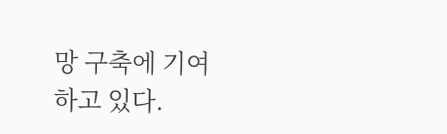망 구축에 기여하고 있다.